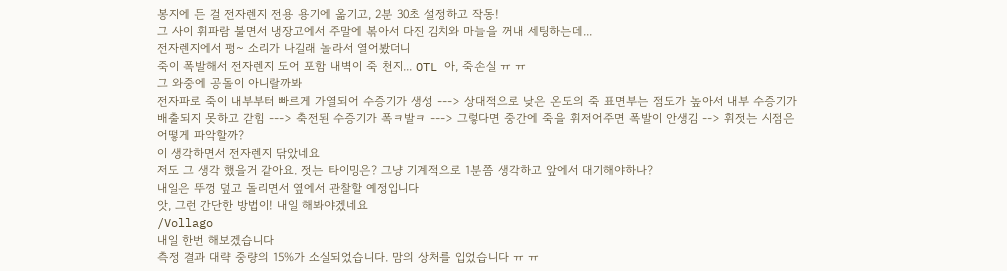봉지에 든 걸 전자렌지 전용 용기에 옮기고, 2분 30초 설정하고 작동!
그 사이 휘파람 불면서 냉장고에서 주말에 볶아서 다진 김치와 마늘을 꺼내 세팅하는데...
전자렌지에서 펑~ 소리가 나길래 놀라서 열어봤더니
죽이 폭발해서 전자렌지 도어 포함 내벽이 죽 천지... OTL 아, 죽손실 ㅠ ㅠ
그 와중에 공돌이 아니랄까봐
전자파로 죽이 내부부터 빠르게 가열되어 수증기가 생성 ---> 상대적으로 낮은 온도의 죽 표면부는 점도가 높아서 내부 수증기가 배출되지 못하고 갇힘 ---> 축전된 수증기가 폭ㅋ발ㅋ ---> 그렇다면 중간에 죽을 휘저어주면 폭발이 안생김 --> 휘젓는 시점은 어떻게 파악할까?
이 생각하면서 전자렌지 닦았네요
저도 그 생각 했을거 같아요. 젓는 타이밍은? 그냥 기계적으로 1분쯤 생각하고 앞에서 대기해야하나?
내일은 뚜껑 덮고 돌리면서 옆에서 관찰할 예정입니다
앗, 그런 간단한 방법이! 내일 해봐야겠네요
/Vollago
내일 한번 해보겠습니다
측정 결과 대략 중량의 15%가 소실되었습니다. 맘의 상처를 입었습니다 ㅠ ㅠ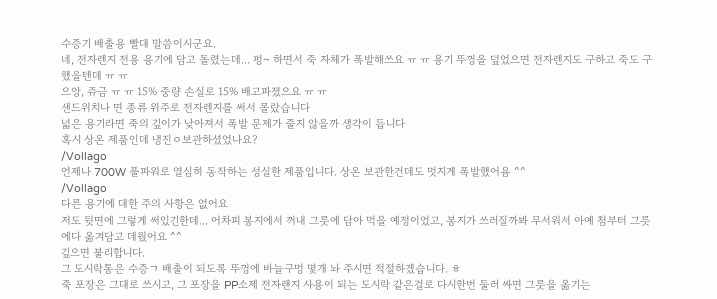수증기 배출용 빨대 말씀이시군요.
네, 전자렌지 전용 용기에 담고 돌렸는데... 펑~ 하면서 죽 자체가 폭발해쓰요 ㅠ ㅠ 용기 뚜껑을 덮었으면 전자렌지도 구하고 죽도 구했을텐데 ㅠ ㅠ
으앙, 쥬금 ㅠ ㅠ 15% 중량 손실로 15% 배고파졌으요 ㅠ ㅠ
샌드위치나 면 종류 위주로 전자렌지를 써서 몰랐습니다
넓은 용기라면 죽의 깊이가 낮아져서 폭발 문제가 줄지 않을까 생각이 듭니다
혹시 상온 제품인데 냉진ㅇ보관하셨었나요?
/Vollago
언제나 700W 풀파워로 열심히 동작하는 성실한 제품입니다. 상온 보관한건데도 멋지게 폭발했어욤 ^^
/Vollago
다른 용기에 대한 주의 사항은 없어요
저도 뒷면에 그렇게 써있긴한데... 어차피 봉지에서 꺼내 그릇에 담아 먹을 예정이었고, 봉지가 쓰러질까봐 무서워서 아예 첨부터 그릇에다 옮겨담고 데웠어요 ^^
깊으면 불리합니다.
그 도시락통은 수증ㄱ 배출이 되도록 뚜껑에 바늘구멍 몇개 놔 주시면 적절하겠습니다. ㅎ
죽 포장은 그대로 쓰시고, 그 포장을 PP소제 전자랜지 사용이 되는 도시락 같은걸로 다시한번 둘러 싸면 그릇을 옮기는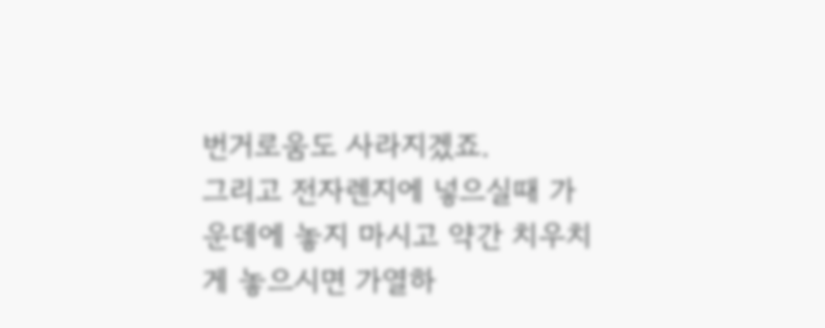번거로움도 사라지겠죠.
그리고 전자렌지에 넣으실때 가운데에 놓지 마시고 약간 치우치게 놓으시면 가열하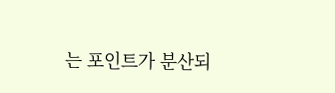는 포인트가 분산되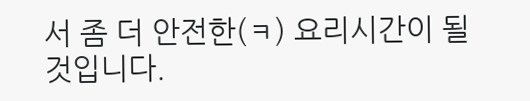서 좀 더 안전한(ㅋ) 요리시간이 될것입니다.